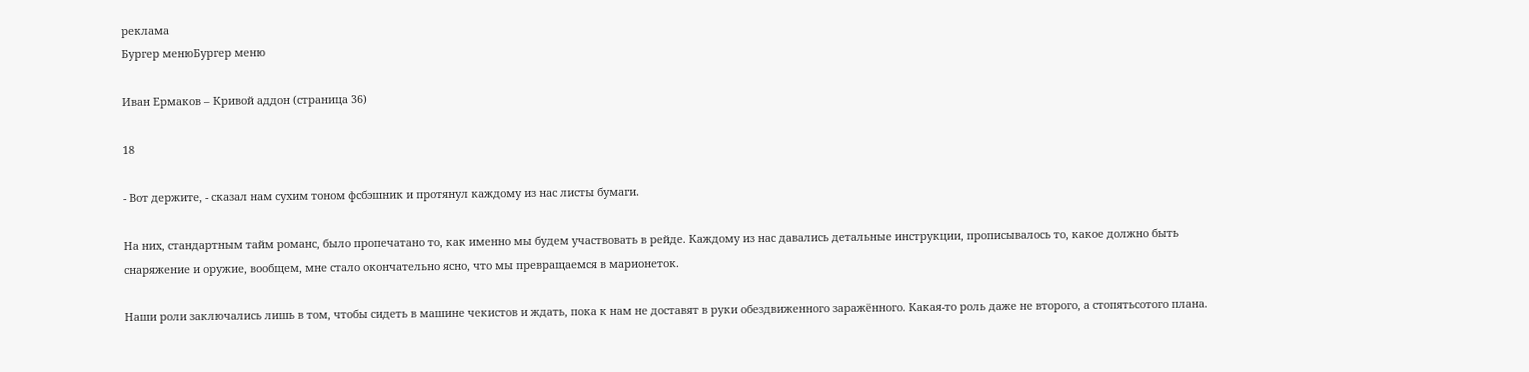реклама
Бургер менюБургер меню

Иван Ермаков – Кривой аддон (страница 36)

18

- Вот держите, - сказал нам сухим тоном фсбэшник и протянул каждому из нас листы бумаги.

На них, стандартным тайм романс, было пропечатано то, как именно мы будем участвовать в рейде. Каждому из нас давались детальные инструкции, прописывалось то, какое должно быть снаряжение и оружие, вообщем, мне стало окончательно ясно, что мы превращаемся в марионеток.

Наши роли заключались лишь в том, чтобы сидеть в машине чекистов и ждать, пока к нам не доставят в руки обездвиженного заражённого. Какая-то роль даже не второго, а стопятьсотого плана.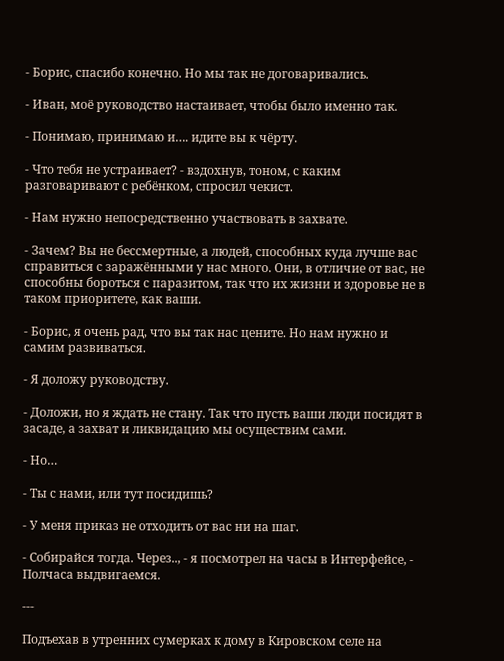- Борис, спасибо конечно. Но мы так не договаривались.

- Иван, моё руководство настаивает, чтобы было именно так.

- Понимаю, принимаю и…. идите вы к чёрту.

- Что тебя не устраивает? - вздохнув, тоном, с каким разговаривают с ребёнком, спросил чекист.

- Нам нужно непосредственно участвовать в захвате.

- Зачем? Вы не бессмертные, а людей, способных куда лучше вас справиться с заражёнными у нас много. Они, в отличие от вас, не способны бороться с паразитом, так что их жизни и здоровье не в таком приоритете, как ваши.

- Борис, я очень рад, что вы так нас цените. Но нам нужно и самим развиваться.

- Я доложу руководству.

- Доложи, но я ждать не стану. Так что пусть ваши люди посидят в засаде, а захват и ликвидацию мы осуществим сами.

- Но…

- Ты с нами, или тут посидишь?

- У меня приказ не отходить от вас ни на шаг.

- Собирайся тогда. Через.., - я посмотрел на часы в Интерфейсе, - Полчаса выдвигаемся.

---

Подъехав в утренних сумерках к дому в Кировском селе на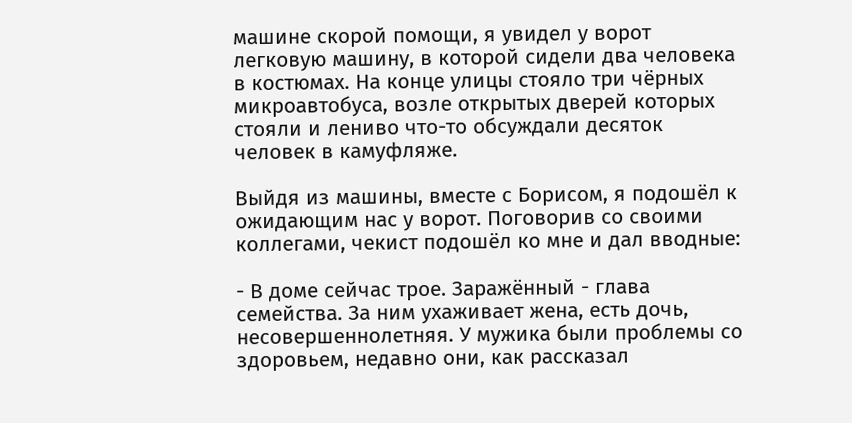машине скорой помощи, я увидел у ворот легковую машину, в которой сидели два человека в костюмах. На конце улицы стояло три чёрных микроавтобуса, возле открытых дверей которых стояли и лениво что-то обсуждали десяток человек в камуфляже.

Выйдя из машины, вместе с Борисом, я подошёл к ожидающим нас у ворот. Поговорив со своими коллегами, чекист подошёл ко мне и дал вводные:

- В доме сейчас трое. Заражённый - глава семейства. За ним ухаживает жена, есть дочь, несовершеннолетняя. У мужика были проблемы со здоровьем, недавно они, как рассказал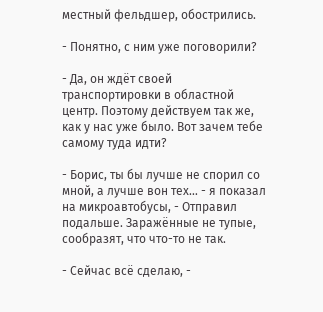местный фельдшер, обострились.

- Понятно, с ним уже поговорили?

- Да, он ждёт своей транспортировки в областной центр. Поэтому действуем так же, как у нас уже было. Вот зачем тебе самому туда идти?

- Борис, ты бы лучше не спорил со мной, а лучше вон тех… - я показал на микроавтобусы, - Отправил подальше. Заражённые не тупые, сообразят, что что-то не так.

- Сейчас всё сделаю, -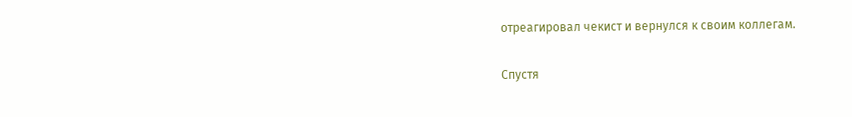отреагировал чекист и вернулся к своим коллегам.

Спустя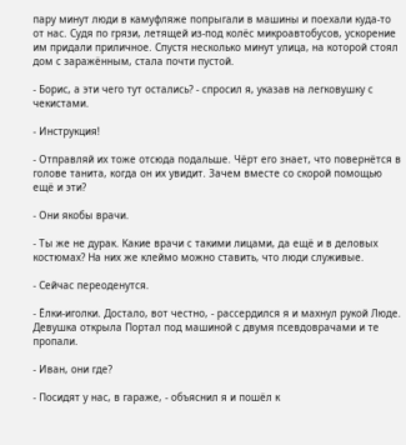пару минут люди в камуфляже попрыгали в машины и поехали куда-то от нас. Судя по грязи, летящей из-под колёс микроавтобусов, ускорение им придали приличное. Спустя несколько минут улица, на которой стоял дом с заражённым, стала почти пустой.

- Борис, а эти чего тут остались? - спросил я, указав на легковушку с чекистами.

- Инструкция!

- Отправляй их тоже отсюда подальше. Чёрт его знает, что повернётся в голове танита, когда он их увидит. Зачем вместе со скорой помощью ещё и эти?

- Они якобы врачи.

- Ты же не дурак. Какие врачи с такими лицами, да ещё и в деловых костюмах? На них же клеймо можно ставить, что люди служивые.

- Сейчас переоденутся.

- Ёлки-иголки. Достало, вот честно, - рассердился я и махнул рукой Люде. Девушка открыла Портал под машиной с двумя псевдоврачами и те пропали.

- Иван, они где?

- Посидят у нас, в гараже, - объяснил я и пошёл к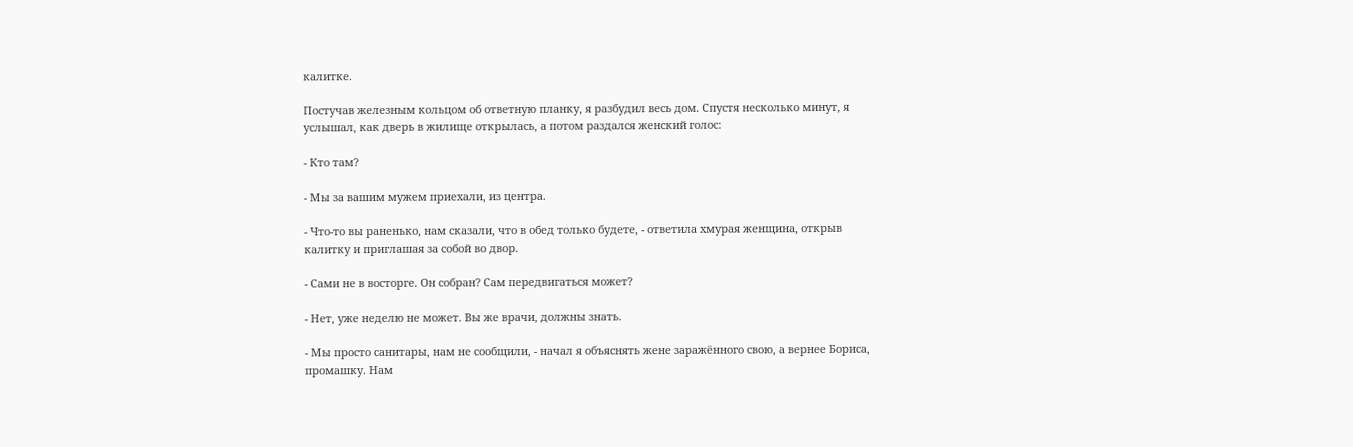калитке.

Постучав железным кольцом об ответную планку, я разбудил весь дом. Спустя несколько минут, я услышал, как дверь в жилище открылась, а потом раздался женский голос:

- Кто там?

- Мы за вашим мужем приехали, из центра.

- Что-то вы раненько, нам сказали, что в обед только будете, - ответила хмурая женщина, открыв калитку и приглашая за собой во двор.

- Сами не в восторге. Он собран? Сам передвигаться может?

- Нет, уже неделю не может. Вы же врачи, должны знать.

- Мы просто санитары, нам не сообщили, - начал я объяснять жене заражённого свою, а вернее Бориса, промашку. Нам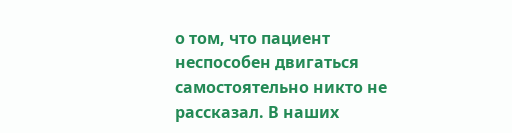о том, что пациент неспособен двигаться самостоятельно никто не рассказал. В наших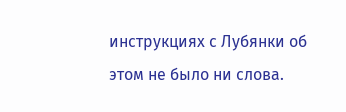инструкциях с Лубянки об этом не было ни слова.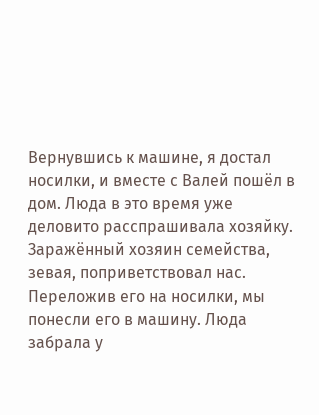Вернувшись к машине, я достал носилки, и вместе с Валей пошёл в дом. Люда в это время уже деловито расспрашивала хозяйку. Заражённый хозяин семейства, зевая, поприветствовал нас. Переложив его на носилки, мы понесли его в машину. Люда забрала у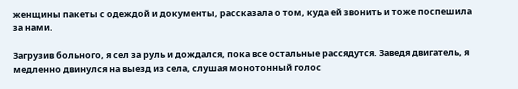женщины пакеты с одеждой и документы, рассказала о том, куда ей звонить и тоже поспешила за нами.

Загрузив больного, я сел за руль и дождался, пока все остальные рассядутся. Заведя двигатель, я медленно двинулся на выезд из села, слушая монотонный голос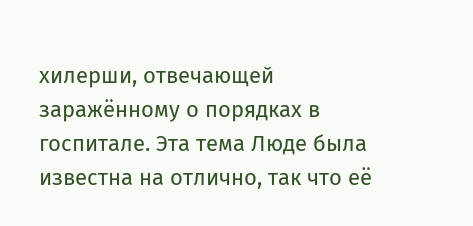хилерши, отвечающей заражённому о порядках в госпитале. Эта тема Люде была известна на отлично, так что её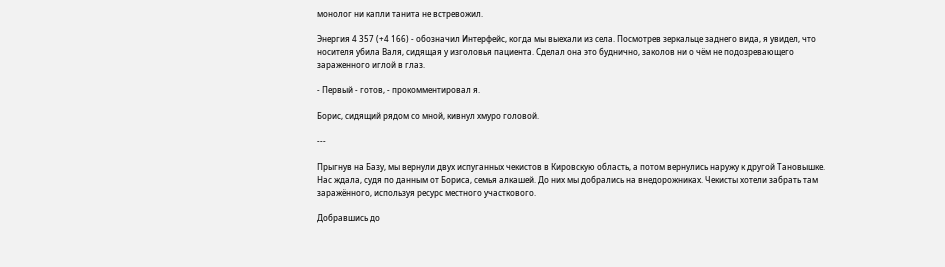монолог ни капли танита не встревожил.

Энергия 4 357 (+4 166) - обозначил Интерфейс, когда мы выехали из села. Посмотрев зеркальце заднего вида, я увидел, что носителя убила Валя, сидящая у изголовья пациента. Сделал она это буднично, заколов ни о чём не подозревающего зараженного иглой в глаз.

- Первый - готов, - прокомментировал я.

Борис, сидящий рядом со мной, кивнул хмуро головой.

---

Прыгнув на Базу, мы вернули двух испуганных чекистов в Кировскую область, а потом вернулись наружу к другой Тановышке. Нас ждала, судя по данным от Бориса, семья алкашей. До них мы добрались на внедорожниках. Чекисты хотели забрать там заражённого, используя ресурс местного участкового.

Добравшись до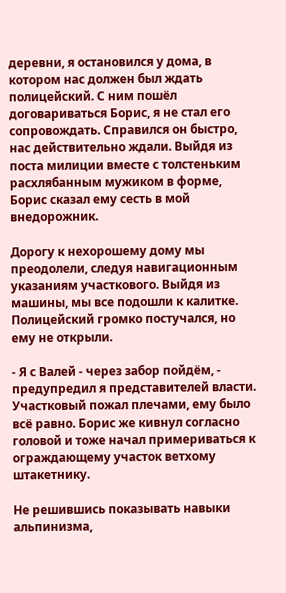деревни, я остановился у дома, в котором нас должен был ждать полицейский. С ним пошёл договариваться Борис, я не стал его сопровождать. Справился он быстро, нас действительно ждали. Выйдя из поста милиции вместе с толстеньким расхлябанным мужиком в форме, Борис сказал ему сесть в мой внедорожник.

Дорогу к нехорошему дому мы преодолели, следуя навигационным указаниям участкового. Выйдя из машины, мы все подошли к калитке. Полицейский громко постучался, но ему не открыли.

- Я с Валей - через забор пойдём, - предупредил я представителей власти. Участковый пожал плечами, ему было всё равно. Борис же кивнул согласно головой и тоже начал примериваться к ограждающему участок ветхому штакетнику.

Не решившись показывать навыки альпинизма,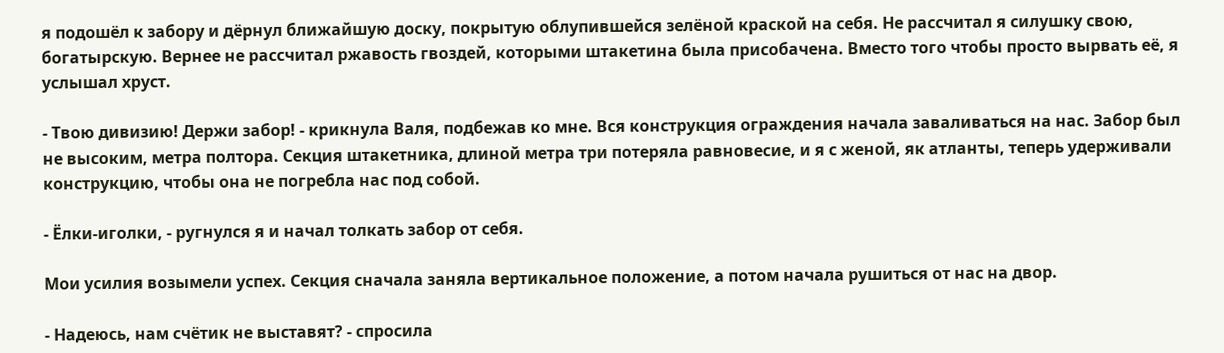я подошёл к забору и дёрнул ближайшую доску, покрытую облупившейся зелёной краской на себя. Не рассчитал я силушку свою, богатырскую. Вернее не рассчитал ржавость гвоздей, которыми штакетина была присобачена. Вместо того чтобы просто вырвать её, я услышал хруст.

- Твою дивизию! Держи забор! - крикнула Валя, подбежав ко мне. Вся конструкция ограждения начала заваливаться на нас. Забор был не высоким, метра полтора. Секция штакетника, длиной метра три потеряла равновесие, и я с женой, як атланты, теперь удерживали конструкцию, чтобы она не погребла нас под собой.

- Ёлки-иголки, - ругнулся я и начал толкать забор от себя.

Мои усилия возымели успех. Секция сначала заняла вертикальное положение, а потом начала рушиться от нас на двор.

- Надеюсь, нам счётик не выставят? - спросила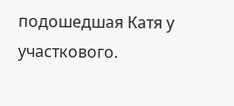подошедшая Катя у участкового.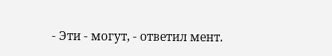- Эти - могут, - ответил мент.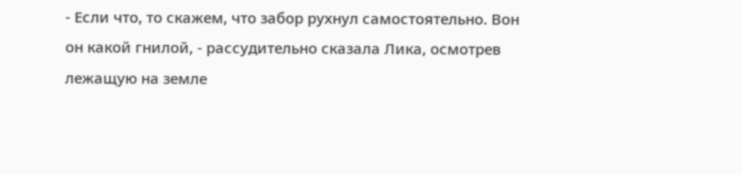- Если что, то скажем, что забор рухнул самостоятельно. Вон он какой гнилой, - рассудительно сказала Лика, осмотрев лежащую на земле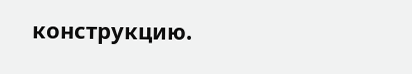конструкцию.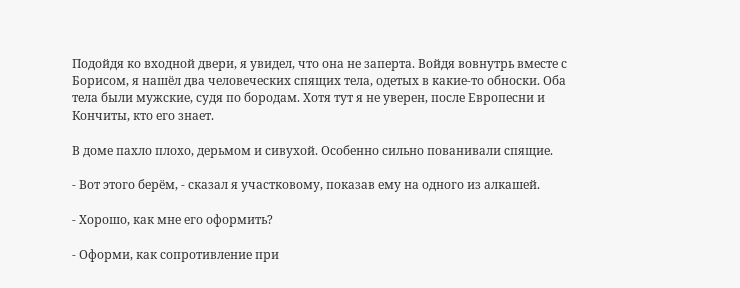Подойдя ко входной двери, я увидел, что она не заперта. Войдя вовнутрь вместе с Борисом, я нашёл два человеческих спящих тела, одетых в какие-то обноски. Оба тела были мужские, судя по бородам. Хотя тут я не уверен, после Европесни и Кончиты, кто его знает.

В доме пахло плохо, дерьмом и сивухой. Особенно сильно пованивали спящие.

- Вот этого берём, - сказал я участковому, показав ему на одного из алкашей.

- Хорошо, как мне его оформить?

- Оформи, как сопротивление при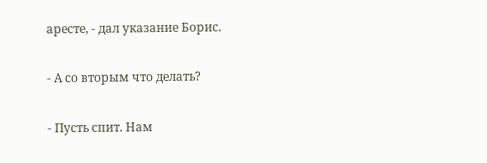аресте, - дал указание Борис.

- А со вторым что делать?

- Пусть спит. Нам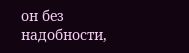он без надобности,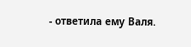- ответила ему Валя.